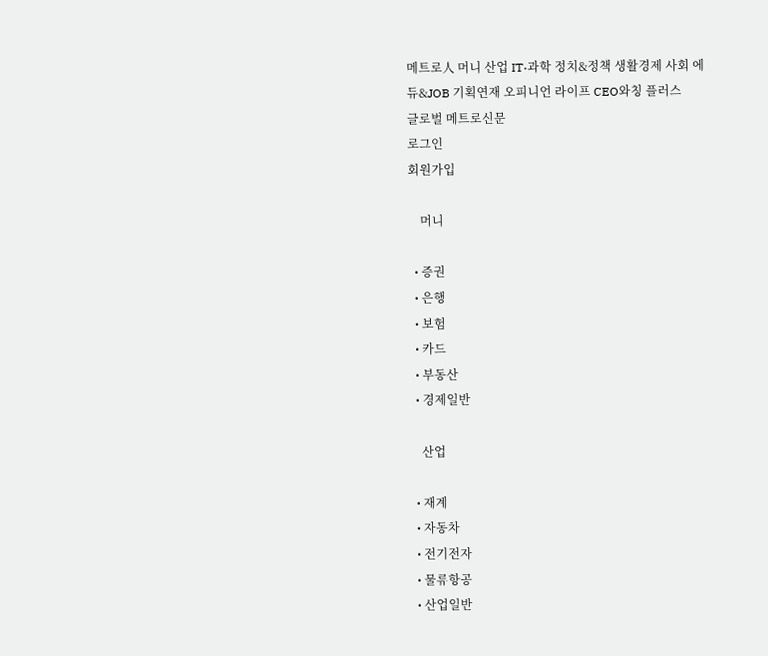메트로人 머니 산업 IT·과학 정치&정책 생활경제 사회 에듀&JOB 기획연재 오피니언 라이프 CEO와칭 플러스
글로벌 메트로신문
로그인
회원가입

    머니

  • 증권
  • 은행
  • 보험
  • 카드
  • 부동산
  • 경제일반

    산업

  • 재계
  • 자동차
  • 전기전자
  • 물류항공
  • 산업일반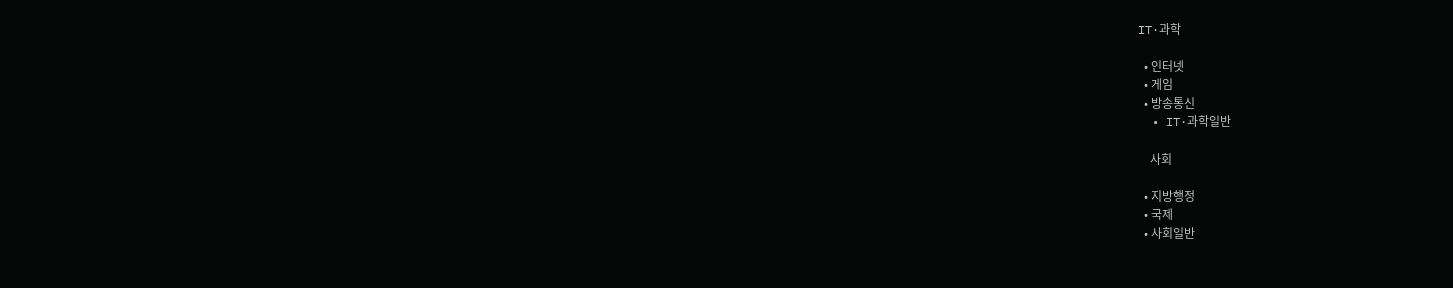IT·과학

  • 인터넷
  • 게임
  • 방송통신
  • IT·과학일반

    사회

  • 지방행정
  • 국제
  • 사회일반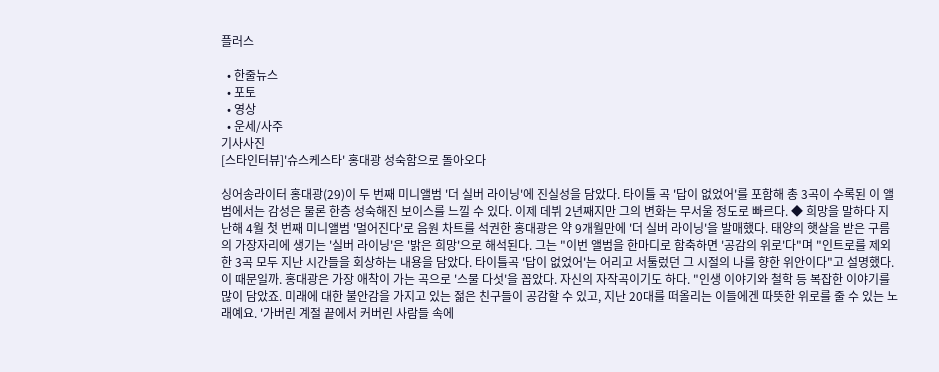플러스

  • 한줄뉴스
  • 포토
  • 영상
  • 운세/사주
기사사진
[스타인터뷰]'슈스케스타' 홍대광 성숙함으로 돌아오다

싱어송라이터 홍대광(29)이 두 번째 미니앨범 '더 실버 라이닝'에 진실성을 담았다. 타이틀 곡 '답이 없었어'를 포함해 총 3곡이 수록된 이 앨범에서는 감성은 물론 한층 성숙해진 보이스를 느낄 수 있다. 이제 데뷔 2년째지만 그의 변화는 무서울 정도로 빠르다. ◆ 희망을 말하다 지난해 4월 첫 번째 미니앨범 '멀어진다'로 음원 차트를 석권한 홍대광은 약 9개월만에 '더 실버 라이닝'을 발매했다. 태양의 햇살을 받은 구름의 가장자리에 생기는 '실버 라이닝'은 '밝은 희망'으로 해석된다. 그는 "이번 앨범을 한마디로 함축하면 '공감의 위로'다"며 "인트로를 제외한 3곡 모두 지난 시간들을 회상하는 내용을 담았다. 타이틀곡 '답이 없었어'는 어리고 서툴렀던 그 시절의 나를 향한 위안이다"고 설명했다. 이 때문일까. 홍대광은 가장 애착이 가는 곡으로 '스물 다섯'을 꼽았다. 자신의 자작곡이기도 하다. "인생 이야기와 철학 등 복잡한 이야기를 많이 담았죠. 미래에 대한 불안감을 가지고 있는 젊은 친구들이 공감할 수 있고, 지난 20대를 떠올리는 이들에겐 따뜻한 위로를 줄 수 있는 노래예요. '가버린 계절 끝에서 커버린 사람들 속에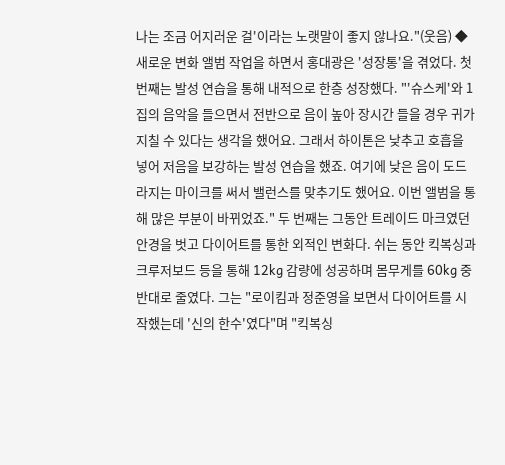나는 조금 어지러운 걸'이라는 노랫말이 좋지 않나요."(웃음) ◆ 새로운 변화 앨범 작업을 하면서 홍대광은 '성장통'을 겪었다. 첫 번째는 발성 연습을 통해 내적으로 한층 성장했다. "'슈스케'와 1집의 음악을 들으면서 전반으로 음이 높아 장시간 들을 경우 귀가 지칠 수 있다는 생각을 했어요. 그래서 하이톤은 낮추고 호흡을 넣어 저음을 보강하는 발성 연습을 했죠. 여기에 낮은 음이 도드라지는 마이크를 써서 밸런스를 맞추기도 했어요. 이번 앨범을 통해 많은 부분이 바뀌었죠." 두 번째는 그동안 트레이드 마크였던 안경을 벗고 다이어트를 통한 외적인 변화다. 쉬는 동안 킥복싱과 크루저보드 등을 통해 12kg 감량에 성공하며 몸무게를 60kg 중반대로 줄였다. 그는 "로이킴과 정준영을 보면서 다이어트를 시작했는데 '신의 한수'였다"며 "킥복싱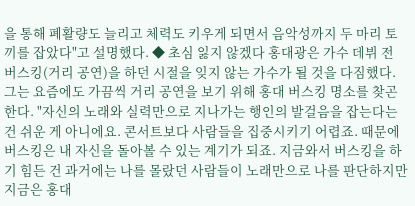을 통해 폐활량도 늘리고 체력도 키우게 되면서 음악성까지 두 마리 토끼를 잡았다"고 설명했다. ◆ 초심 잃지 않겠다 홍대광은 가수 데뷔 전 버스킹(거리 공연)을 하던 시절을 잊지 않는 가수가 될 것을 다짐했다. 그는 요즘에도 가끔씩 거리 공연을 보기 위해 홍대 버스킹 명소를 찾곤 한다. "자신의 노래와 실력만으로 지나가는 행인의 발걸음을 잡는다는건 쉬운 게 아니에요. 콘서트보다 사람들을 집중시키기 어렵죠. 때문에 버스킹은 내 자신을 돌아볼 수 있는 계기가 되죠. 지금와서 버스킹을 하기 힘든 건 과거에는 나를 몰랐던 사람들이 노래만으로 나를 판단하지만 지금은 홍대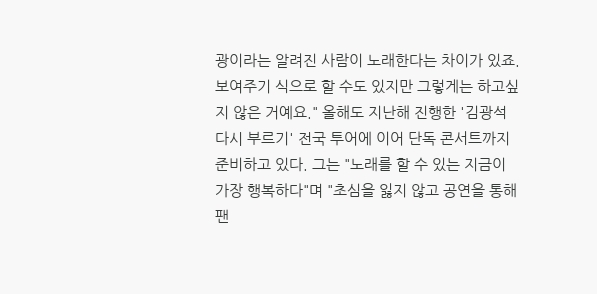광이라는 알려진 사람이 노래한다는 차이가 있죠. 보여주기 식으로 할 수도 있지만 그렇게는 하고싶지 않은 거예요." 올해도 지난해 진행한 '김광석 다시 부르기' 전국 투어에 이어 단독 콘서트까지 준비하고 있다. 그는 "노래를 할 수 있는 지금이 가장 행복하다"며 "초심을 잃지 않고 공연을 통해 팬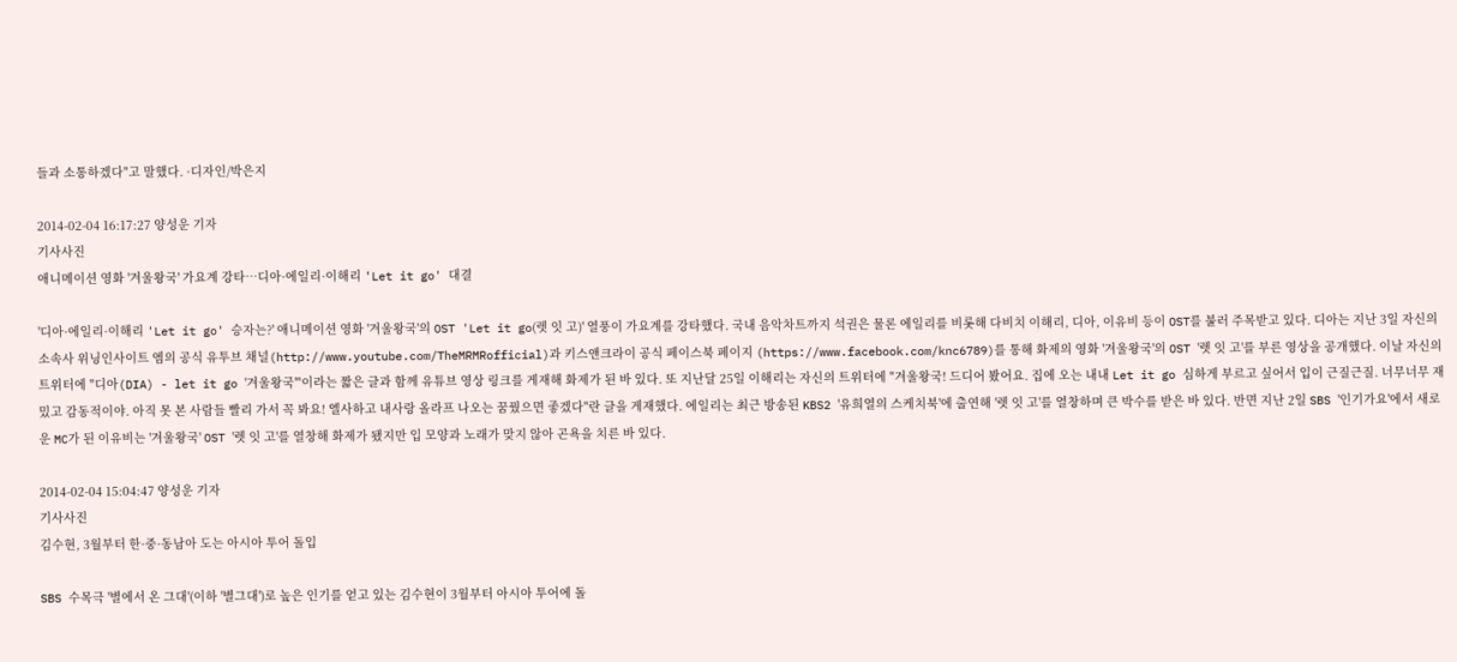들과 소통하겠다"고 말했다. ·디자인/박은지

2014-02-04 16:17:27 양성운 기자
기사사진
애니메이션 영화 '겨울왕국' 가요계 강타…디아·에일리·이해리 'Let it go' 대결

'디아·에일리·이해리 'Let it go' 승자는?' 애니메이션 영화 '겨울왕국'의 OST 'Let it go(렛 잇 고)' 열풍이 가요계를 강타했다. 국내 음악차트까지 석권은 물론 에일리를 비롯해 다비치 이해리, 디아, 이유비 등이 OST를 불러 주목받고 있다. 디아는 지난 3일 자신의 소속사 위닝인사이트 엠의 공식 유투브 채널(http://www.youtube.com/TheMRMRofficial)과 키스앤크라이 공식 페이스북 페이지 (https://www.facebook.com/knc6789)를 통해 화제의 영화 '겨울왕국'의 OST '렛 잇 고'를 부른 영상을 공개했다. 이날 자신의 트위터에 "디아(DIA) - let it go '겨울왕국'"이라는 짧은 글과 함께 유튜브 영상 링크를 게재해 화제가 된 바 있다. 또 지난달 25일 이해리는 자신의 트위터에 "겨울왕국! 드디어 봤어요. 집에 오는 내내 Let it go 심하게 부르고 싶어서 입이 근질근질. 너무너무 재밌고 감동적이야. 아직 못 본 사람들 빨리 가서 꼭 봐요! 엘사하고 내사랑 올라프 나오는 꿈꿨으면 좋겠다"란 글을 게재했다. 에일리는 최근 방송된 KBS2 '유희열의 스케치북'에 출연해 '렛 잇 고'를 열창하며 큰 박수를 받은 바 있다. 반면 지난 2일 SBS '인기가요'에서 새로운 MC가 된 이유비는 '겨울왕국' OST '렛 잇 고'를 열창해 화제가 됐지만 입 모양과 노래가 맞지 않아 곤욕을 치른 바 있다.

2014-02-04 15:04:47 양성운 기자
기사사진
김수현, 3월부터 한·중·동남아 도는 아시아 투어 돌입

SBS 수목극 '별에서 온 그대'(이하 '별그대')로 높은 인기를 얻고 있는 김수현이 3월부터 아시아 투어에 돌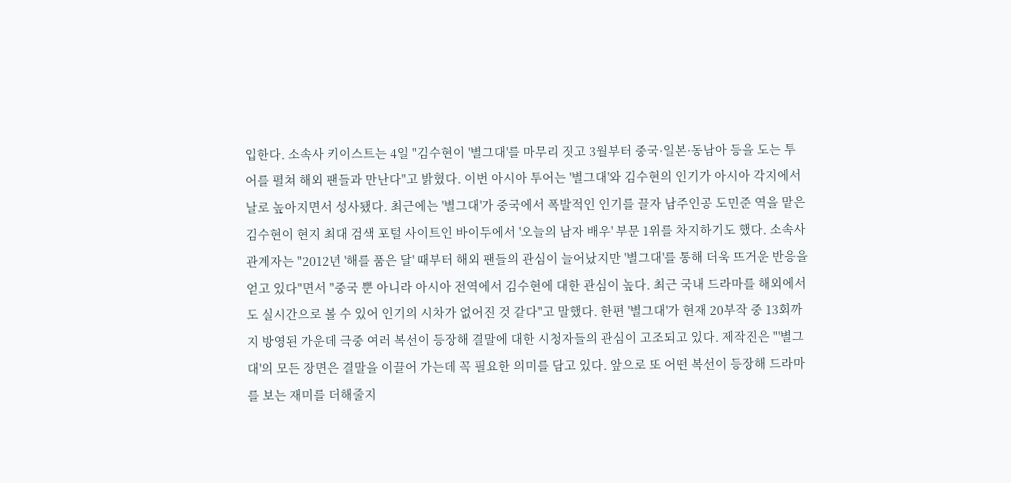입한다. 소속사 키이스트는 4일 "김수현이 '별그대'를 마무리 짓고 3월부터 중국·일본·동남아 등을 도는 투어를 펼쳐 해외 팬들과 만난다"고 밝혔다. 이번 아시아 투어는 '별그대'와 김수현의 인기가 아시아 각지에서 날로 높아지면서 성사됐다. 최근에는 '별그대'가 중국에서 폭발적인 인기를 끌자 남주인공 도민준 역을 맡은 김수현이 현지 최대 검색 포털 사이트인 바이두에서 '오늘의 남자 배우' 부문 1위를 차지하기도 했다. 소속사 관계자는 "2012년 '해를 품은 달' 때부터 해외 팬들의 관심이 늘어났지만 '별그대'를 통해 더욱 뜨거운 반응을 얻고 있다"면서 "중국 뿐 아니라 아시아 전역에서 김수현에 대한 관심이 높다. 최근 국내 드라마를 해외에서도 실시간으로 볼 수 있어 인기의 시차가 없어진 것 같다"고 말했다. 한편 '별그대'가 현재 20부작 중 13회까지 방영된 가운데 극중 여러 복선이 등장해 결말에 대한 시청자들의 관심이 고조되고 있다. 제작진은 "'별그대'의 모든 장면은 결말을 이끌어 가는데 꼭 필요한 의미를 담고 있다. 앞으로 또 어떤 복선이 등장해 드라마를 보는 재미를 더해줄지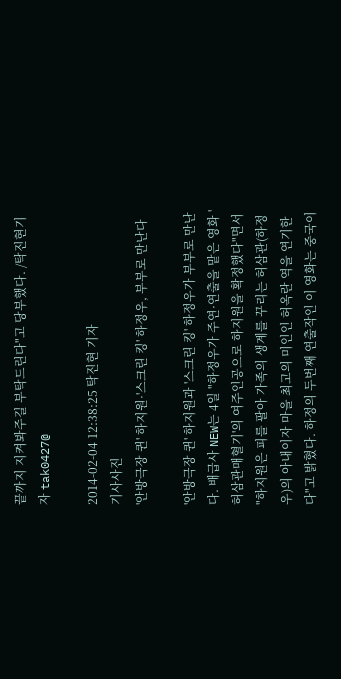끝까지 지켜봐주길 부탁드린다"고 당부했다. /탁진현기자 tak0427@

2014-02-04 12:38:25 탁진현 기자
기사사진
'안방극장 퀸' 하지원·'스크린 킹' 하정우, 부부로 만난다

'안방극장 퀸' 하지원과 '스크린 킹' 하정우가 부부로 만난다. 배급사 NEW는 4일 "하정우가 주연·연출을 맡은 영화 '허삼관매혈기'의 여주인공으로 하지원을 확정했다"면서 "하지원은 피를 팔아 가족의 생계를 꾸리는 허삼관(하정우)의 아내이자 마을 최고의 미인인 허옥란 역을 연기한다"고 밝혔다. 하정의 두번째 연출작인 이 영화는 중국이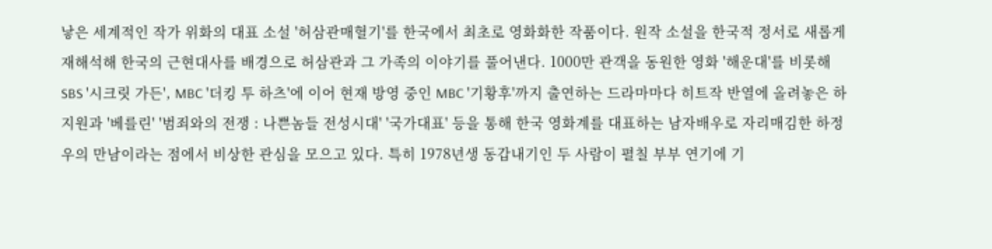낳은 세계적인 작가 위화의 대표 소설 '허삼관매혈기'를 한국에서 최초로 영화화한 작품이다. 원작 소설을 한국적 정서로 새롭게 재해석해 한국의 근현대사를 배경으로 허삼관과 그 가족의 이야기를 풀어낸다. 1000만 관객을 동원한 영화 '해운대'를 비롯해 SBS '시크릿 가든', MBC '더킹 투 하츠'에 이어 현재 방영 중인 MBC '기황후'까지 출연하는 드라마마다 히트작 반열에 올려놓은 하지원과 '베를린' '범죄와의 전쟁 : 나쁜놈들 전성시대' '국가대표' 등을 통해 한국 영화계를 대표하는 남자배우로 자리매김한 하정우의 만남이라는 점에서 비상한 관심을 모으고 있다. 특히 1978년생 동갑내기인 두 사람이 펼칠 부부 연기에 기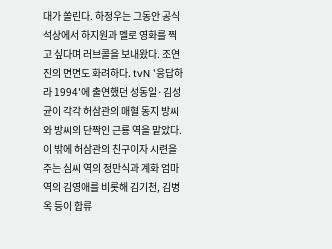대가 쏠린다. 하정우는 그동안 공식석상에서 하지원과 멜로 영화를 찍고 싶다며 러브콜을 보내왔다. 조연진의 면면도 화려하다. tvN '응답하라 1994'에 출연했던 성동일·김성균이 각각 허삼관의 매혈 동지 방씨와 방씨의 단짝인 근룡 역을 맡았다. 이 밖에 허삼관의 친구이자 시련을 주는 심씨 역의 정만식과 계화 엄마 역의 김영애를 비롯해 김기천, 김병옥 등이 합류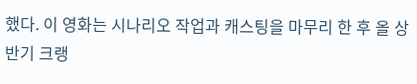했다. 이 영화는 시나리오 작업과 캐스팅을 마무리 한 후 올 상반기 크랭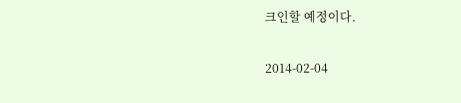크인할 예정이다.

2014-02-04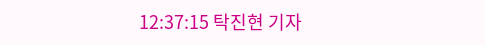12:37:15 탁진현 기자